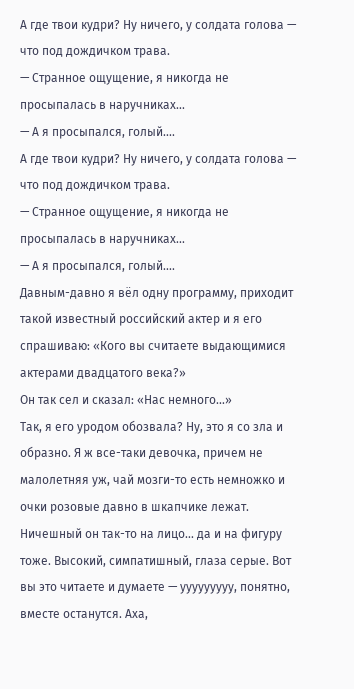А где твои кудри? Ну ничего, у солдата голова — что под дождичком трава.
— Странное ощущение, я никогда не просыпалась в наручниках...
— А я просыпался, голый....
А где твои кудри? Ну ничего, у солдата голова — что под дождичком трава.
— Странное ощущение, я никогда не просыпалась в наручниках...
— А я просыпался, голый....
Давным-давно я вёл одну программу, приходит такой известный российский актер и я его спрашиваю: «Кого вы считаете выдающимися актерами двадцатого века?»
Он так сел и сказал: «Нас немного...»
Так, я его уродом обозвала? Ну, это я со зла и образно. Я ж все-таки девочка, причем не малолетняя уж, чай мозги-то есть немножко и очки розовые давно в шкапчике лежат. Ничешный он так-то на лицо... да и на фигуру тоже. Высокий, симпатишный, глаза серые. Вот вы это читаете и думаете — ууууууууу, понятно, вместе останутся. Аха,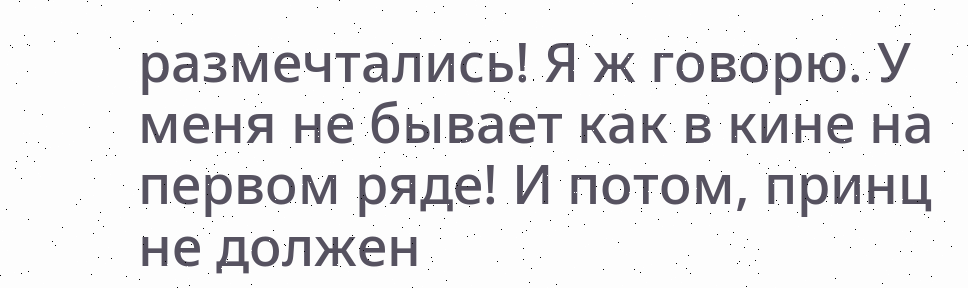размечтались! Я ж говорю. У меня не бывает как в кине на первом ряде! И потом, принц не должен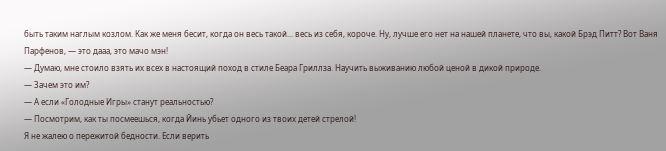быть таким наглым козлом. Как же меня бесит, когда он весь такой... весь из себя, короче. Ну, лучше его нет на нашей планете, что вы, какой Брэд Питт? Вот Ваня Парфенов, — это дааа, это мачо мэн!
— Думаю, мне стоило взять их всех в настоящий поход в стиле Беара Гриллза. Научить выживанию любой ценой в дикой природе.
— Зачем это им?
— А если «Голодные Игры» станут реальностью?
— Посмотрим, как ты посмеешься, когда Йинь убьет одного из твоих детей стрелой!
Я не жалею о пережитой бедности. Если верить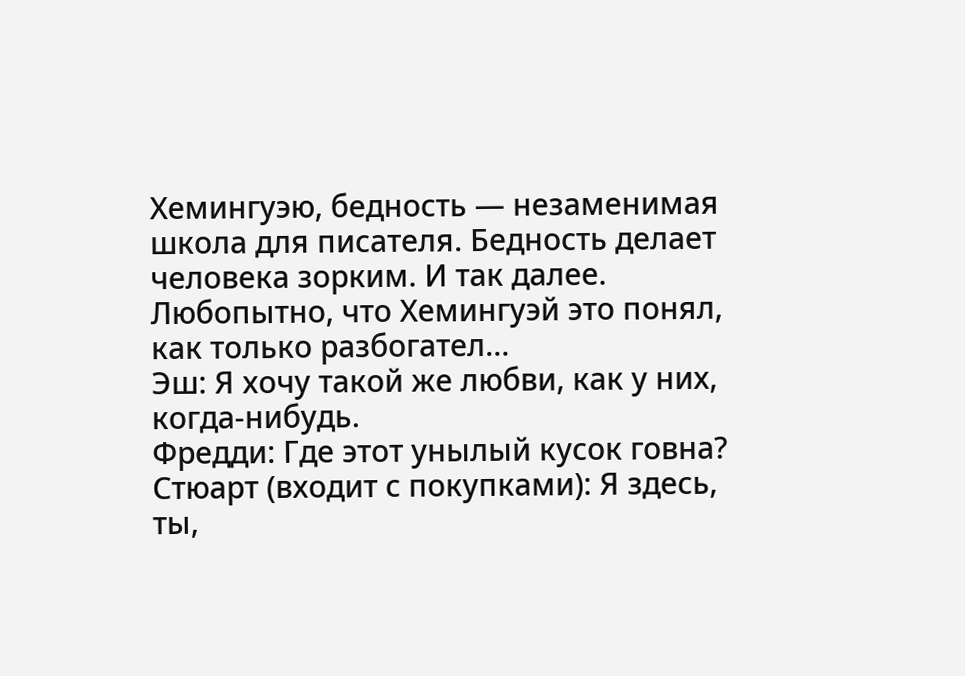Хемингуэю, бедность — незаменимая школа для писателя. Бедность делает человека зорким. И так далее.
Любопытно, что Хемингуэй это понял, как только разбогател…
Эш: Я хочу такой же любви, как у них, когда-нибудь.
Фредди: Где этот унылый кусок говна?
Стюарт (входит с покупками): Я здесь, ты,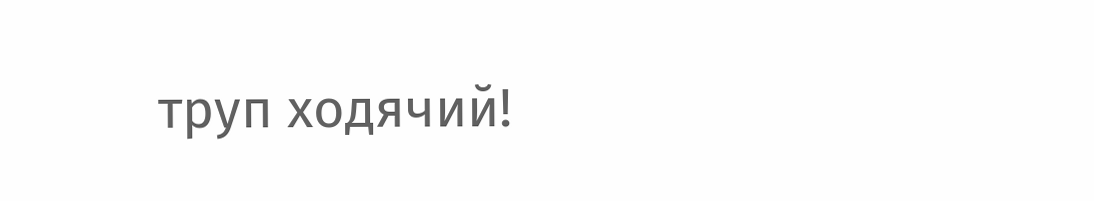труп ходячий!